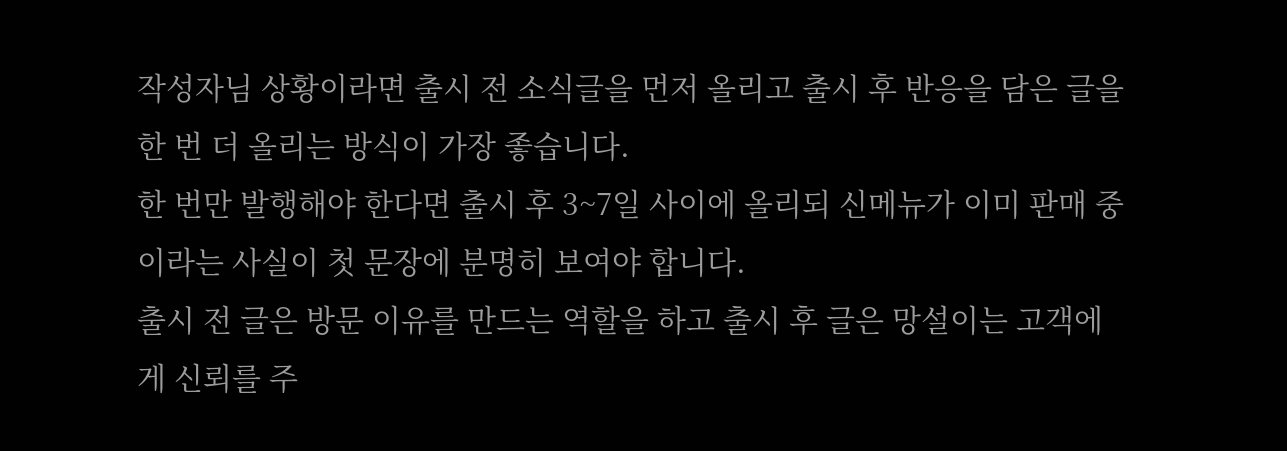작성자님 상황이라면 출시 전 소식글을 먼저 올리고 출시 후 반응을 담은 글을 한 번 더 올리는 방식이 가장 좋습니다.
한 번만 발행해야 한다면 출시 후 3~7일 사이에 올리되 신메뉴가 이미 판매 중이라는 사실이 첫 문장에 분명히 보여야 합니다.
출시 전 글은 방문 이유를 만드는 역할을 하고 출시 후 글은 망설이는 고객에게 신뢰를 주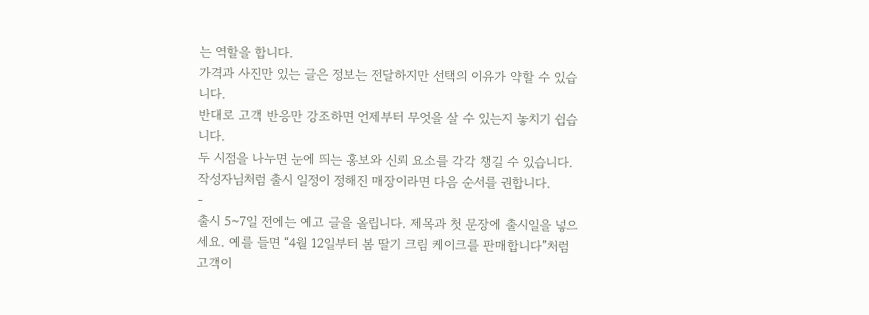는 역할을 합니다.
가격과 사진만 있는 글은 정보는 전달하지만 선택의 이유가 약할 수 있습니다.
반대로 고객 반응만 강조하면 언제부터 무엇을 살 수 있는지 놓치기 쉽습니다.
두 시점을 나누면 눈에 띄는 홍보와 신뢰 요소를 각각 챙길 수 있습니다.
작성자님처럼 출시 일정이 정해진 매장이라면 다음 순서를 권합니다.
-
출시 5~7일 전에는 예고 글을 올립니다. 제목과 첫 문장에 출시일을 넣으세요. 예를 들면 “4월 12일부터 봄 딸기 크림 케이크를 판매합니다”처럼 고객이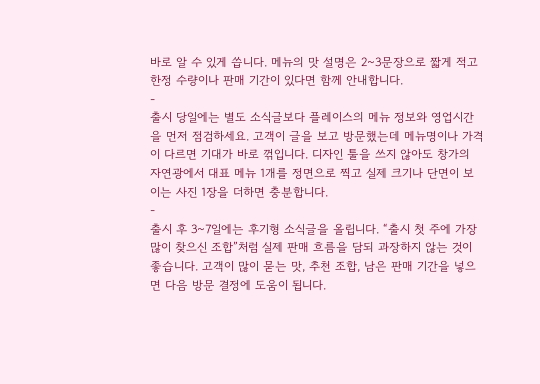바로 알 수 있게 씁니다. 메뉴의 맛 설명은 2~3문장으로 짧게 적고 한정 수량이나 판매 기간이 있다면 함께 안내합니다.
-
출시 당일에는 별도 소식글보다 플레이스의 메뉴 정보와 영업시간을 먼저 점검하세요. 고객이 글을 보고 방문했는데 메뉴명이나 가격이 다르면 기대가 바로 꺾입니다. 디자인 툴을 쓰지 않아도 창가의 자연광에서 대표 메뉴 1개를 정면으로 찍고 실제 크기나 단면이 보이는 사진 1장을 더하면 충분합니다.
-
출시 후 3~7일에는 후기형 소식글을 올립니다. “출시 첫 주에 가장 많이 찾으신 조합”처럼 실제 판매 흐름을 담되 과장하지 않는 것이 좋습니다. 고객이 많이 묻는 맛, 추천 조합, 남은 판매 기간을 넣으면 다음 방문 결정에 도움이 됩니다.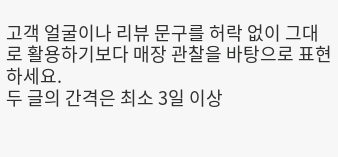고객 얼굴이나 리뷰 문구를 허락 없이 그대로 활용하기보다 매장 관찰을 바탕으로 표현하세요.
두 글의 간격은 최소 3일 이상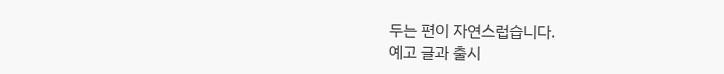두는 편이 자연스럽습니다.
예고 글과 출시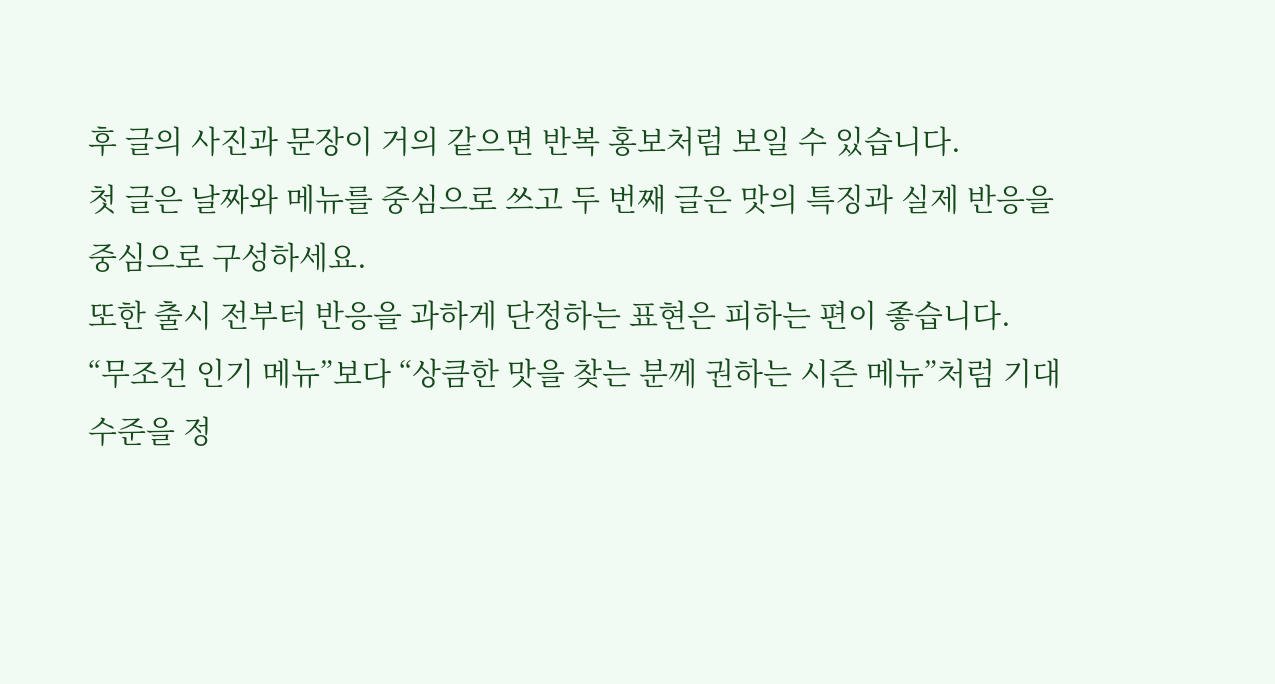후 글의 사진과 문장이 거의 같으면 반복 홍보처럼 보일 수 있습니다.
첫 글은 날짜와 메뉴를 중심으로 쓰고 두 번째 글은 맛의 특징과 실제 반응을 중심으로 구성하세요.
또한 출시 전부터 반응을 과하게 단정하는 표현은 피하는 편이 좋습니다.
“무조건 인기 메뉴”보다 “상큼한 맛을 찾는 분께 권하는 시즌 메뉴”처럼 기대 수준을 정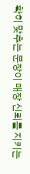확히 맞추는 문장이 매장 신뢰를 지키는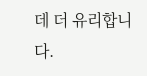데 더 유리합니다.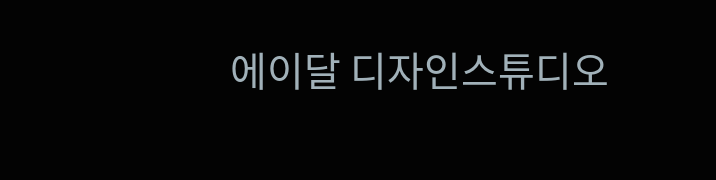에이달 디자인스튜디오